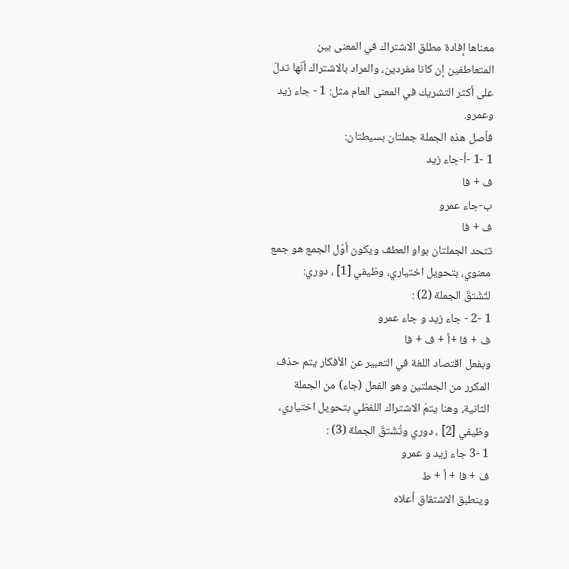معناها إفادة مطلق الاشتراك في المعنى بين المتعاطفين إن كانا مفردين، والمراد بالاشتراك أنّها تدلّ على أكثر التشريك في المعنى العام مثل: 1 - جاء زيد وعمرو.
فأصل هذه الجملة جملتان بسيطتان:
1 -1 -أ-جاء زيد
ف + فا
ب-جاء عمرو
ف + فا
تتحد الجملتان بواو العطف ويكون أوّل الجمع هو جمع معنوي، بتحويل اختياري، وظيفي [1] ، دوري:
لتُشْتقّ الجملة (2) :
1 -2 - جاء زيد و جاء عمرو
ف + فا +أ + ف + فا
وبفعل اقتصاد اللغة في التعبير عن الأفكار يتم حذف المكرر من الجملتين وهو الفعل (جاء) من الجملة الثانية، وهنا يتمّ الاشتراك اللفظي بتحويل اختياري، وظيفي [2] ، دوري وتُشْتقّ الجملة (3) :
1 -3 جاء زيد و عمرو
ف + فا + أ + ط
وينطبق الاشتقاق أعلاه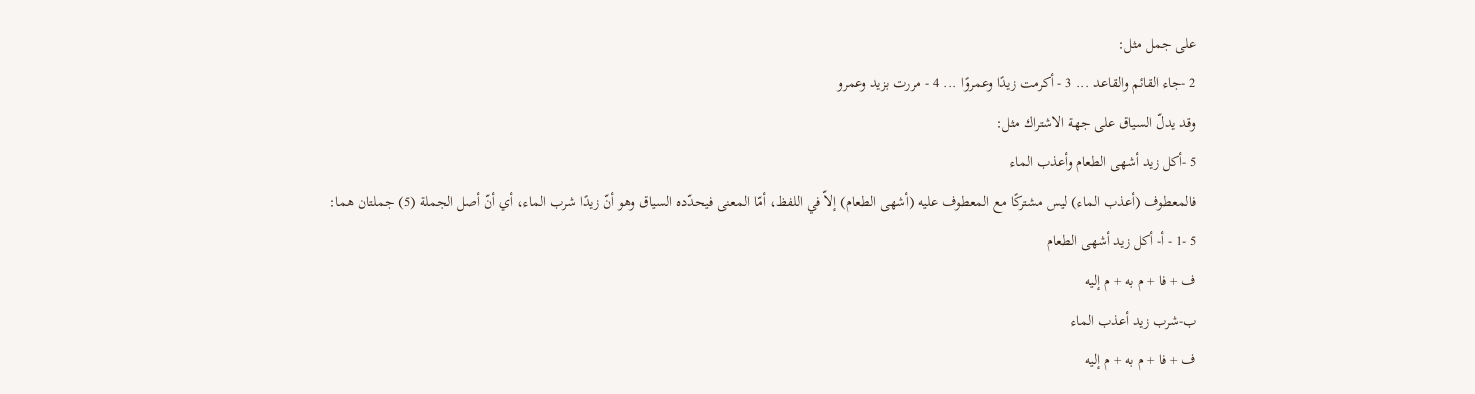على جمل مثل:
2 -جاء القائم والقاعد ... 3 - أكرمت زيدًا وعمروًا ... 4 - مررت بزيد وعمرو
وقد يدلّ السياق على جهة الاشتراك مثل:
5 -أكل زيد أشهى الطعام وأعذب الماء
فالمعطوف (أعذب الماء) ليس مشتركًا مع المعطوف عليه (أشهى الطعام) إلاّ في اللفظ، أمّا المعنى فيحدّده السياق وهو أنّ زيدًا شرب الماء، أي أنّ أصل الجملة (5) جملتان هما:
5 -1 - أ- أكل زيد أشهى الطعام
ف + فا + م به + م إليه
ب-شرب زيد أعذب الماء
ف + فا + م به + م إليه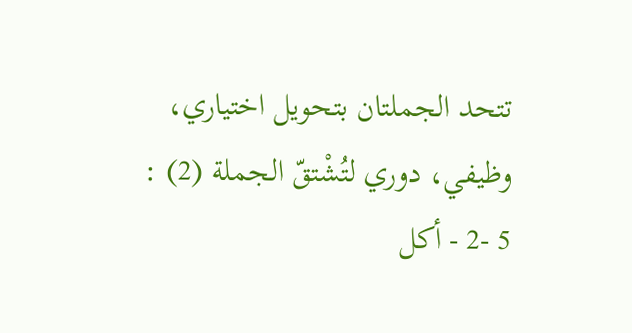تتحد الجملتان بتحويل اختياري، وظيفي، دوري لتُشْتقّ الجملة (2) :
5 -2 - أكل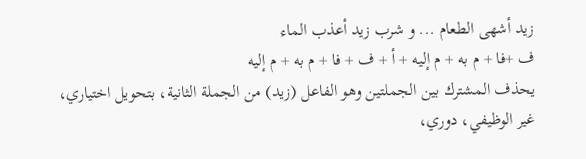زيد أشهى الطعام ... و شرب زيد أعذب الماء
ف +فا + م به + م إليه + أ + ف + فا + م به + م إليه
يحذف المشترك بين الجملتين وهو الفاعل (زيد) من الجملة الثانية، بتحويل اختياري، غير الوظيفي، دوري،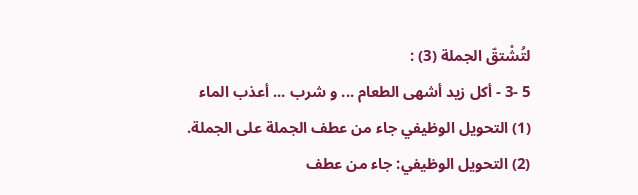لتُشْتقّ الجملة (3) :
5 -3 - أكل زيد أشهى الطعام ... و شرب ... أعذب الماء
(1) التحويل الوظيفي جاء من عطف الجملة على الجملة.
(2) التحويل الوظيفي: جاء من عطف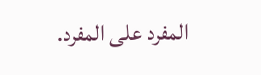المفرد على المفرد.